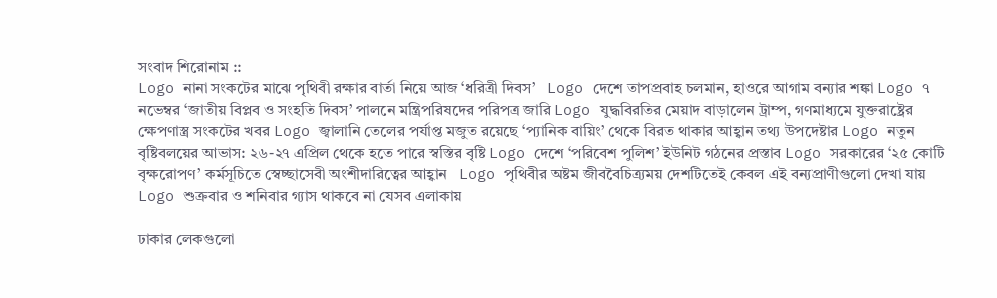সংবাদ শিরোনাম ::
Logo নানা সংকটের মাঝে পৃথিবী রক্ষার বার্তা নিয়ে আজ ‘ধরিত্রী দিবস’   Logo দেশে তাপপ্রবাহ চলমান, হাওরে আগাম বন্যার শঙ্কা Logo ৭ নভেম্বর ‘জাতীয় বিপ্লব ও সংহতি দিবস’ পালনে মন্ত্রিপরিষদের পরিপত্র জারি Logo যুদ্ধবিরতির মেয়াদ বাড়ালেন ট্রাম্প, গণমাধ্যমে যুক্তরাষ্ট্রের ক্ষেপণাস্ত্র সংকটের খবর Logo জ্বালানি তেলের পর্যাপ্ত মজুত রয়েছে ‘প্যানিক বায়িং’ থেকে বিরত থাকার আহ্বান তথ্য উপদেষ্টার Logo নতুন বৃষ্টিবলয়ের আভাস: ২৬-২৭ এপ্রিল থেকে হতে পারে স্বস্তির বৃষ্টি Logo দেশে ‘পরিবেশ পুলিশ’ ইউনিট গঠনের প্রস্তাব Logo সরকারের ‘২৫ কোটি বৃক্ষরোপণ’ কর্মসূচিতে স্বেচ্ছাসেবী অংশীদারিত্বের আহ্বান   Logo পৃথিবীর অষ্টম জীববৈচিত্র্যময় দেশটিতেই কেবল এই বন্যপ্রাণীগুলো দেখা যায় Logo শুক্রবার ও শনিবার গ্যাস থাকবে না যেসব এলাকায়

ঢাকার লেকগুলো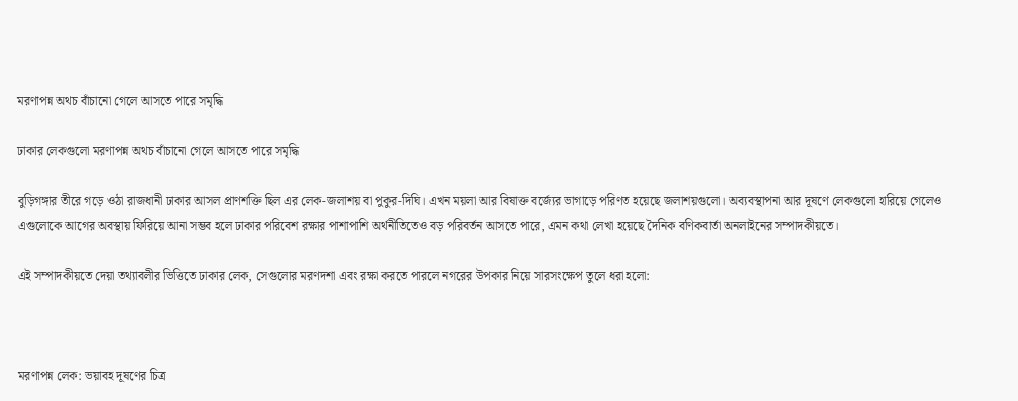মরণাপন্ন অথচ বাঁচানো গেলে আসতে পারে সমৃদ্ধি

ঢাকার লেকগুলো মরণাপন্ন অথচ বাঁচানো গেলে আসতে পারে সমৃদ্ধি

বুড়িগঙ্গার তীরে গড়ে ওঠা রাজধানী ঢাকার আসল প্রাণশক্তি ছিল এর লেক-জলাশয় বা পুকুর-দিঘি। এখন ময়লা আর বিষাক্ত বর্জ্যের ভাগাড়ে পরিণত হয়েছে জলাশয়গুলো। অব্যবস্থাপনা আর দূষণে লেকগুলো হারিয়ে গেলেও এগুলোকে আগের অবস্থায় ফিরিয়ে আনা সম্ভব হলে ঢাকার পরিবেশ রক্ষার পাশাপাশি অর্থনীতিতেও বড় পরিবর্তন আসতে পারে, এমন কথা লেখা হয়েছে দৈনিক বণিকবার্তা অনলাইনের সম্পাদকীয়তে।

এই সম্পাদকীয়তে দেয়া তথ্যাবলীর ভিত্তিতে ঢাকার লেক, সেগুলোর মরণদশা এবং রক্ষা করতে পারলে নগরের উপকার নিয়ে সারসংক্ষেপ তুলে ধরা হলো:



মরণাপন্ন লেক: ভয়াবহ দূষণের চিত্র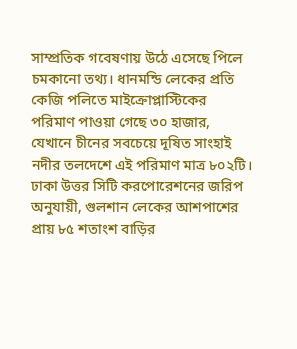সাম্প্রতিক গবেষণায় উঠে এসেছে পিলে চমকানো তথ্য। ধানমন্ডি লেকের প্রতি কেজি পলিতে মাইক্রোপ্লাস্টিকের পরিমাণ পাওয়া গেছে ৩০ হাজার, যেখানে চীনের সবচেয়ে দূষিত সাংহাই নদীর তলদেশে এই পরিমাণ মাত্র ৮০২টি। ঢাকা উত্তর সিটি করপোরেশনের জরিপ অনুযায়ী, গুলশান লেকের আশপাশের প্রায় ৮৫ শতাংশ বাড়ির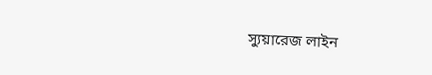স্যুয়ারেজ লাইন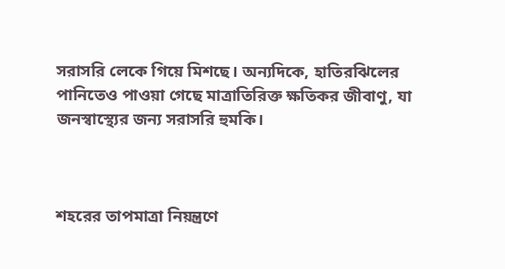সরাসরি লেকে গিয়ে মিশছে। অন্যদিকে, হাতিরঝিলের পানিতেও পাওয়া গেছে মাত্রাতিরিক্ত ক্ষতিকর জীবাণু, যা জনস্বাস্থ্যের জন্য সরাসরি হুমকি।



শহরের তাপমাত্রা নিয়ন্ত্রণে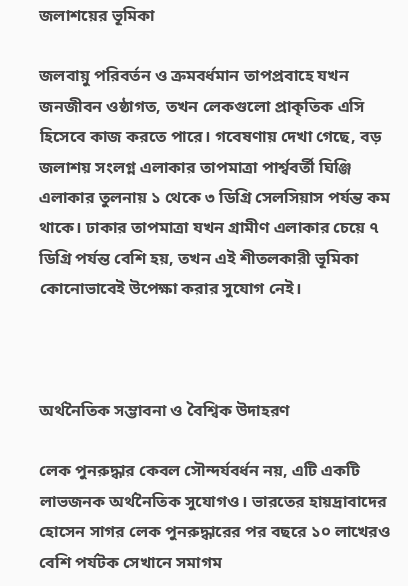জলাশয়ের ভূমিকা

জলবায়ু পরিবর্তন ও ক্রমবর্ধমান তাপপ্রবাহে যখন জনজীবন ওষ্ঠাগত, তখন লেকগুলো প্রাকৃতিক এসি হিসেবে কাজ করতে পারে। গবেষণায় দেখা গেছে, বড় জলাশয় সংলগ্ন এলাকার তাপমাত্রা পার্শ্ববর্তী ঘিঞ্জি এলাকার তুলনায় ১ থেকে ৩ ডিগ্রি সেলসিয়াস পর্যন্ত কম থাকে। ঢাকার তাপমাত্রা যখন গ্রামীণ এলাকার চেয়ে ৭ ডিগ্রি পর্যন্ত বেশি হয়, তখন এই শীতলকারী ভূমিকা কোনোভাবেই উপেক্ষা করার সুযোগ নেই।



অর্থনৈতিক সম্ভাবনা ও বৈশ্বিক উদাহরণ

লেক পুনরুদ্ধার কেবল সৌন্দর্যবর্ধন নয়, এটি একটি লাভজনক অর্থনৈতিক সুযোগও। ভারতের হায়দ্রাবাদের হোসেন সাগর লেক পুনরুদ্ধারের পর বছরে ১০ লাখেরও বেশি পর্যটক সেখানে সমাগম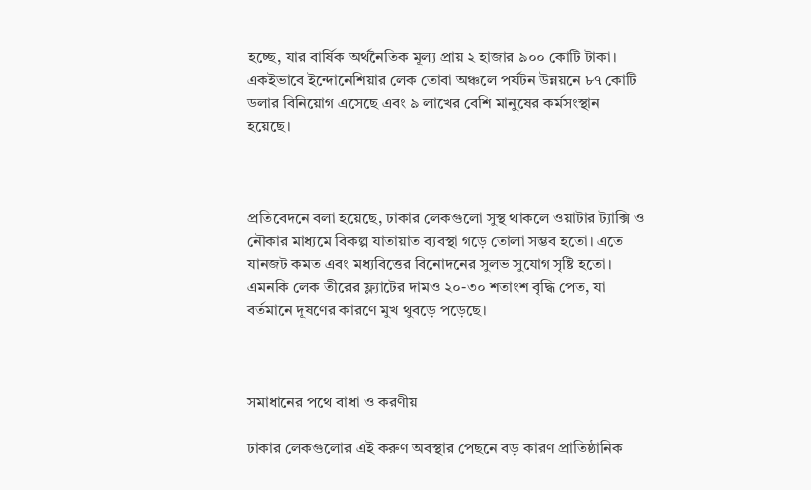হচ্ছে, যার বার্ষিক অর্থনৈতিক মূল্য প্রায় ২ হাজার ৯০০ কোটি টাকা। একইভাবে ইন্দোনেশিয়ার লেক তোবা অঞ্চলে পর্যটন উন্নয়নে ৮৭ কোটি ডলার বিনিয়োগ এসেছে এবং ৯ লাখের বেশি মানুষের কর্মসংস্থান হয়েছে।



প্রতিবেদনে বলা হয়েছে, ঢাকার লেকগুলো সুস্থ থাকলে ওয়াটার ট্যাক্সি ও নৌকার মাধ্যমে বিকল্প যাতায়াত ব্যবস্থা গড়ে তোলা সম্ভব হতো। এতে যানজট কমত এবং মধ্যবিত্তের বিনোদনের সুলভ সুযোগ সৃষ্টি হতো। এমনকি লেক তীরের ফ্ল্যাটের দামও ২০-৩০ শতাংশ বৃদ্ধি পেত, যা বর্তমানে দূষণের কারণে মুখ থুবড়ে পড়েছে।



সমাধানের পথে বাধা ও করণীয়

ঢাকার লেকগুলোর এই করুণ অবস্থার পেছনে বড় কারণ প্রাতিষ্ঠানিক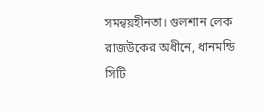সমন্বয়হীনতা। গুলশান লেক রাজউকের অধীনে, ধানমন্ডি সিটি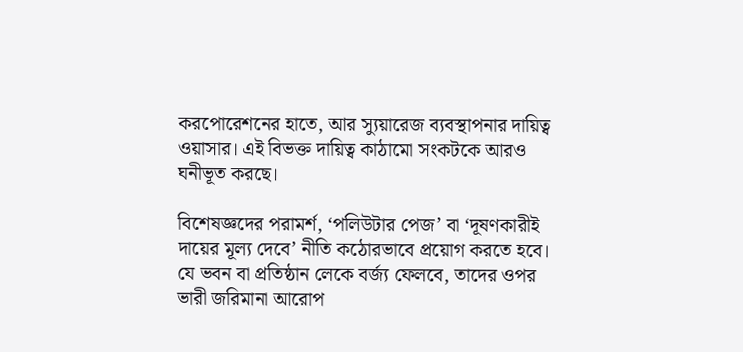করপোরেশনের হাতে, আর স্যুয়ারেজ ব্যবস্থাপনার দায়িত্ব ওয়াসার। এই বিভক্ত দায়িত্ব কাঠামো সংকটকে আরও ঘনীভূত করছে।

বিশেষজ্ঞদের পরামর্শ, ‘পলিউটার পেজ’ বা ‘দূষণকারীই দায়ের মূল্য দেবে’ নীতি কঠোরভাবে প্রয়োগ করতে হবে। যে ভবন বা প্রতিষ্ঠান লেকে বর্জ্য ফেলবে, তাদের ওপর ভারী জরিমানা আরোপ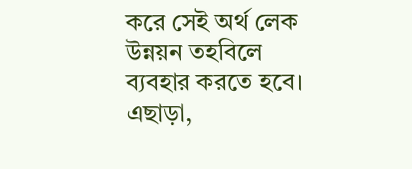করে সেই অর্থ লেক উন্নয়ন তহবিলে ব্যবহার করতে হবে। এছাড়া,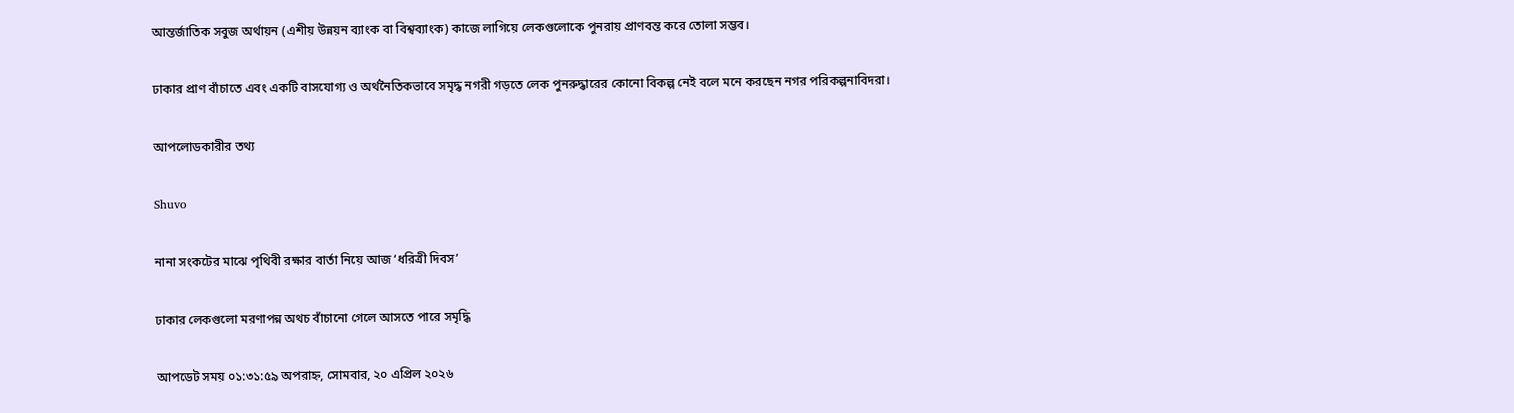আন্তর্জাতিক সবুজ অর্থায়ন (এশীয় উন্নয়ন ব্যাংক বা বিশ্বব্যাংক) কাজে লাগিয়ে লেকগুলোকে পুনরায় প্রাণবন্ত করে তোলা সম্ভব।

ঢাকার প্রাণ বাঁচাতে এবং একটি বাসযোগ্য ও অর্থনৈতিকভাবে সমৃদ্ধ নগরী গড়তে লেক পুনরুদ্ধারের কোনো বিকল্প নেই বলে মনে করছেন নগর পরিকল্পনাবিদরা।

আপলোডকারীর তথ্য

Shuvo

নানা সংকটের মাঝে পৃথিবী রক্ষার বার্তা নিয়ে আজ ‘ধরিত্রী দিবস’

ঢাকার লেকগুলো মরণাপন্ন অথচ বাঁচানো গেলে আসতে পারে সমৃদ্ধি

আপডেট সময় ০১:৩১:৫৯ অপরাহ্ন, সোমবার, ২০ এপ্রিল ২০২৬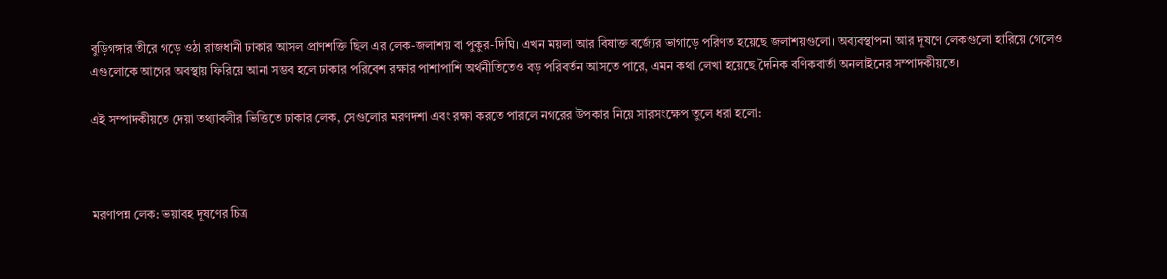বুড়িগঙ্গার তীরে গড়ে ওঠা রাজধানী ঢাকার আসল প্রাণশক্তি ছিল এর লেক-জলাশয় বা পুকুর-দিঘি। এখন ময়লা আর বিষাক্ত বর্জ্যের ভাগাড়ে পরিণত হয়েছে জলাশয়গুলো। অব্যবস্থাপনা আর দূষণে লেকগুলো হারিয়ে গেলেও এগুলোকে আগের অবস্থায় ফিরিয়ে আনা সম্ভব হলে ঢাকার পরিবেশ রক্ষার পাশাপাশি অর্থনীতিতেও বড় পরিবর্তন আসতে পারে, এমন কথা লেখা হয়েছে দৈনিক বণিকবার্তা অনলাইনের সম্পাদকীয়তে।

এই সম্পাদকীয়তে দেয়া তথ্যাবলীর ভিত্তিতে ঢাকার লেক, সেগুলোর মরণদশা এবং রক্ষা করতে পারলে নগরের উপকার নিয়ে সারসংক্ষেপ তুলে ধরা হলো:



মরণাপন্ন লেক: ভয়াবহ দূষণের চিত্র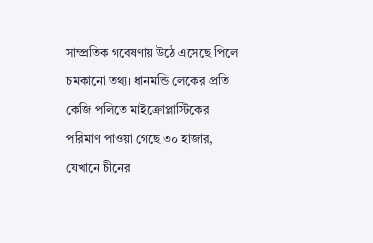সাম্প্রতিক গবেষণায় উঠে এসেছে পিলে চমকানো তথ্য। ধানমন্ডি লেকের প্রতি কেজি পলিতে মাইক্রোপ্লাস্টিকের পরিমাণ পাওয়া গেছে ৩০ হাজার, যেখানে চীনের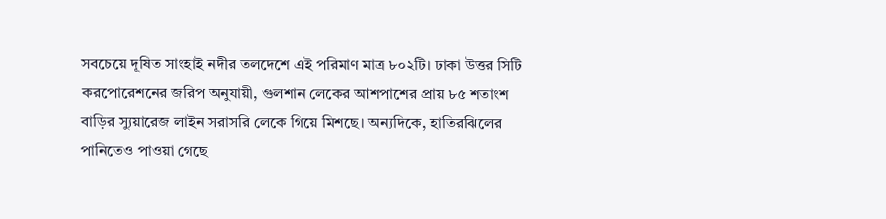সবচেয়ে দূষিত সাংহাই নদীর তলদেশে এই পরিমাণ মাত্র ৮০২টি। ঢাকা উত্তর সিটি করপোরেশনের জরিপ অনুযায়ী, গুলশান লেকের আশপাশের প্রায় ৮৫ শতাংশ বাড়ির স্যুয়ারেজ লাইন সরাসরি লেকে গিয়ে মিশছে। অন্যদিকে, হাতিরঝিলের পানিতেও পাওয়া গেছে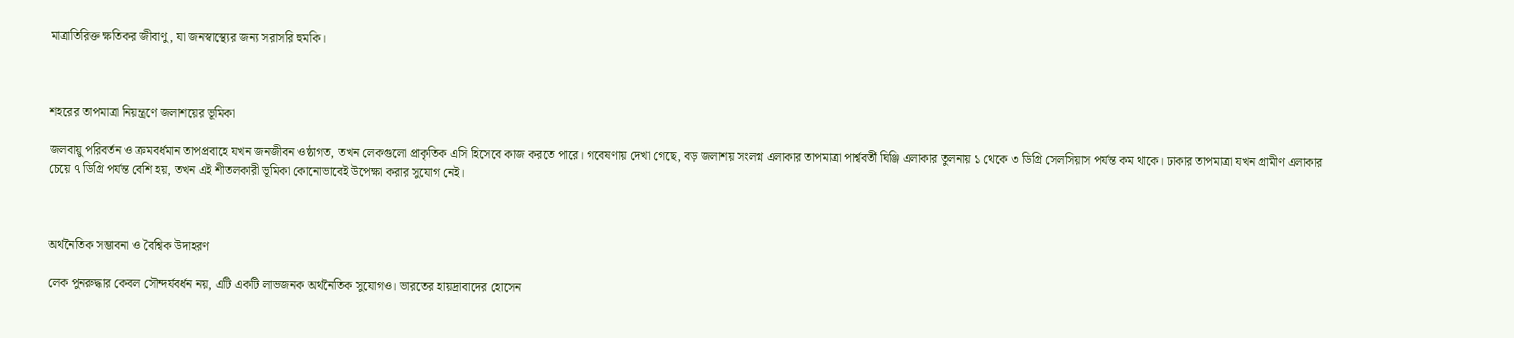মাত্রাতিরিক্ত ক্ষতিকর জীবাণু, যা জনস্বাস্থ্যের জন্য সরাসরি হুমকি।



শহরের তাপমাত্রা নিয়ন্ত্রণে জলাশয়ের ভূমিকা

জলবায়ু পরিবর্তন ও ক্রমবর্ধমান তাপপ্রবাহে যখন জনজীবন ওষ্ঠাগত, তখন লেকগুলো প্রাকৃতিক এসি হিসেবে কাজ করতে পারে। গবেষণায় দেখা গেছে, বড় জলাশয় সংলগ্ন এলাকার তাপমাত্রা পার্শ্ববর্তী ঘিঞ্জি এলাকার তুলনায় ১ থেকে ৩ ডিগ্রি সেলসিয়াস পর্যন্ত কম থাকে। ঢাকার তাপমাত্রা যখন গ্রামীণ এলাকার চেয়ে ৭ ডিগ্রি পর্যন্ত বেশি হয়, তখন এই শীতলকারী ভূমিকা কোনোভাবেই উপেক্ষা করার সুযোগ নেই।



অর্থনৈতিক সম্ভাবনা ও বৈশ্বিক উদাহরণ

লেক পুনরুদ্ধার কেবল সৌন্দর্যবর্ধন নয়, এটি একটি লাভজনক অর্থনৈতিক সুযোগও। ভারতের হায়দ্রাবাদের হোসেন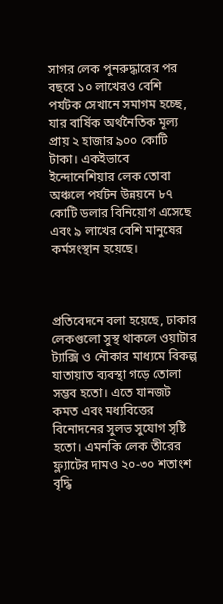সাগর লেক পুনরুদ্ধারের পর বছরে ১০ লাখেরও বেশি পর্যটক সেখানে সমাগম হচ্ছে, যার বার্ষিক অর্থনৈতিক মূল্য প্রায় ২ হাজার ৯০০ কোটি টাকা। একইভাবে ইন্দোনেশিয়ার লেক তোবা অঞ্চলে পর্যটন উন্নয়নে ৮৭ কোটি ডলার বিনিয়োগ এসেছে এবং ৯ লাখের বেশি মানুষের কর্মসংস্থান হয়েছে।



প্রতিবেদনে বলা হয়েছে, ঢাকার লেকগুলো সুস্থ থাকলে ওয়াটার ট্যাক্সি ও নৌকার মাধ্যমে বিকল্প যাতায়াত ব্যবস্থা গড়ে তোলা সম্ভব হতো। এতে যানজট কমত এবং মধ্যবিত্তের বিনোদনের সুলভ সুযোগ সৃষ্টি হতো। এমনকি লেক তীরের ফ্ল্যাটের দামও ২০-৩০ শতাংশ বৃদ্ধি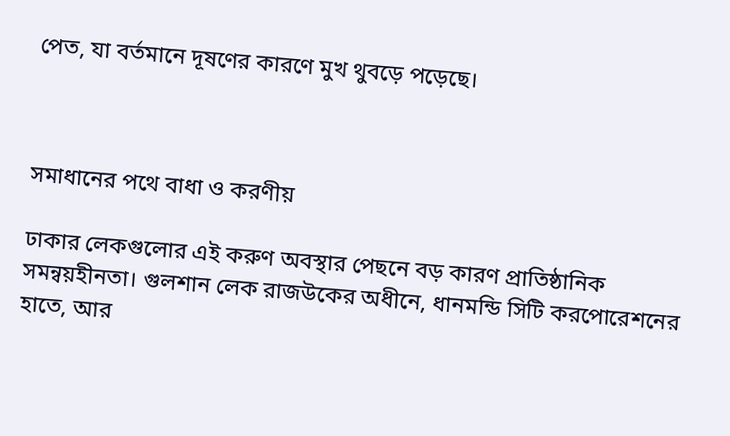পেত, যা বর্তমানে দূষণের কারণে মুখ থুবড়ে পড়েছে।



সমাধানের পথে বাধা ও করণীয়

ঢাকার লেকগুলোর এই করুণ অবস্থার পেছনে বড় কারণ প্রাতিষ্ঠানিক সমন্বয়হীনতা। গুলশান লেক রাজউকের অধীনে, ধানমন্ডি সিটি করপোরেশনের হাতে, আর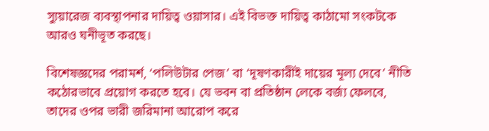স্যুয়ারেজ ব্যবস্থাপনার দায়িত্ব ওয়াসার। এই বিভক্ত দায়িত্ব কাঠামো সংকটকে আরও ঘনীভূত করছে।

বিশেষজ্ঞদের পরামর্শ, ‘পলিউটার পেজ’ বা ‘দূষণকারীই দায়ের মূল্য দেবে’ নীতি কঠোরভাবে প্রয়োগ করতে হবে। যে ভবন বা প্রতিষ্ঠান লেকে বর্জ্য ফেলবে, তাদের ওপর ভারী জরিমানা আরোপ করে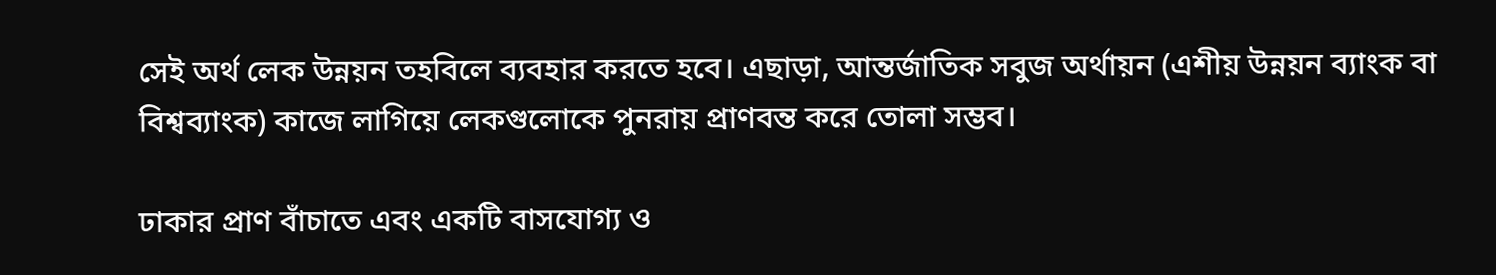সেই অর্থ লেক উন্নয়ন তহবিলে ব্যবহার করতে হবে। এছাড়া, আন্তর্জাতিক সবুজ অর্থায়ন (এশীয় উন্নয়ন ব্যাংক বা বিশ্বব্যাংক) কাজে লাগিয়ে লেকগুলোকে পুনরায় প্রাণবন্ত করে তোলা সম্ভব।

ঢাকার প্রাণ বাঁচাতে এবং একটি বাসযোগ্য ও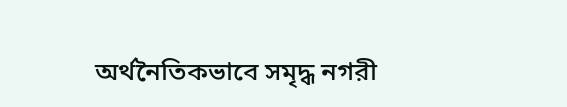অর্থনৈতিকভাবে সমৃদ্ধ নগরী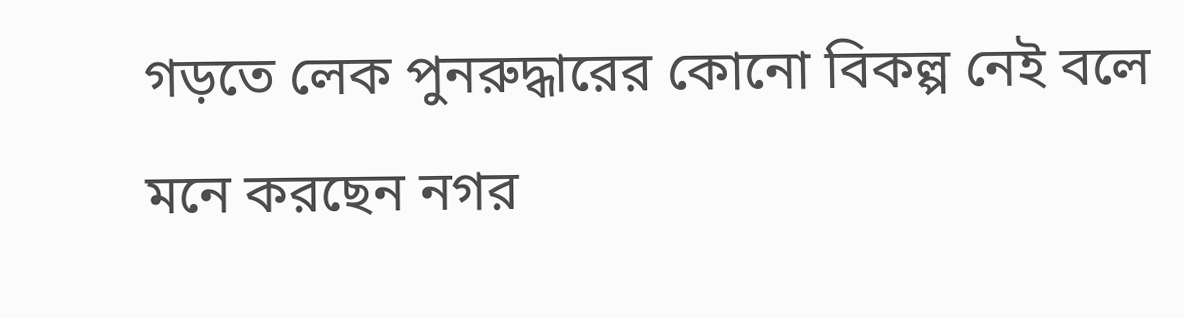গড়তে লেক পুনরুদ্ধারের কোনো বিকল্প নেই বলে মনে করছেন নগর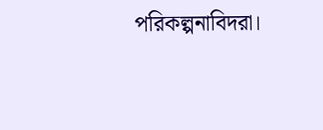পরিকল্পনাবিদরা।